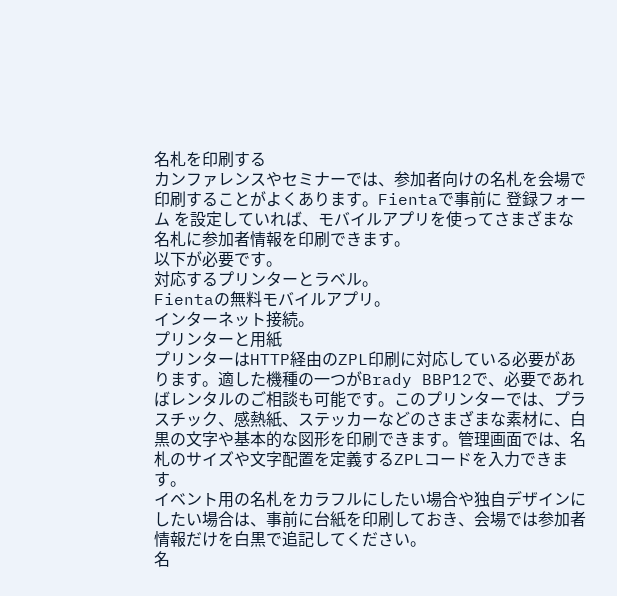名札を印刷する
カンファレンスやセミナーでは、参加者向けの名札を会場で印刷することがよくあります。Fientaで事前に 登録フォーム を設定していれば、モバイルアプリを使ってさまざまな名札に参加者情報を印刷できます。
以下が必要です。
対応するプリンターとラベル。
Fientaの無料モバイルアプリ。
インターネット接続。
プリンターと用紙
プリンターはHTTP経由のZPL印刷に対応している必要があります。適した機種の一つがBrady BBP12で、必要であればレンタルのご相談も可能です。このプリンターでは、プラスチック、感熱紙、ステッカーなどのさまざまな素材に、白黒の文字や基本的な図形を印刷できます。管理画面では、名札のサイズや文字配置を定義するZPLコードを入力できます。
イベント用の名札をカラフルにしたい場合や独自デザインにしたい場合は、事前に台紙を印刷しておき、会場では参加者情報だけを白黒で追記してください。
名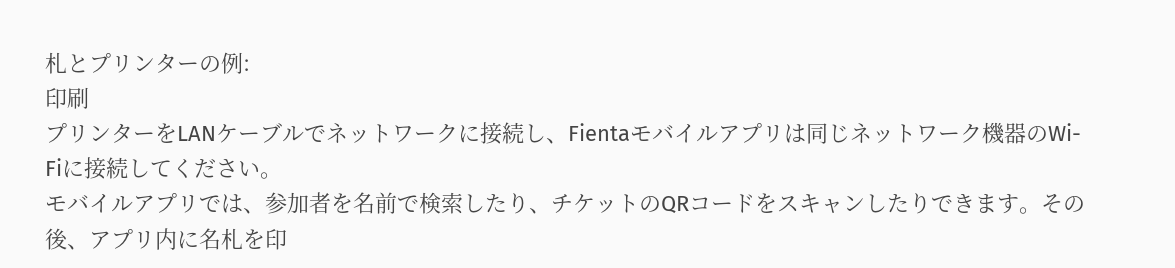札とプリンターの例:
印刷
プリンターをLANケーブルでネットワークに接続し、Fientaモバイルアプリは同じネットワーク機器のWi-Fiに接続してください。
モバイルアプリでは、参加者を名前で検索したり、チケットのQRコードをスキャンしたりできます。その後、アプリ内に名札を印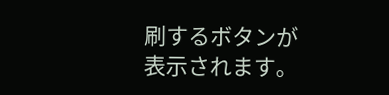刷するボタンが表示されます。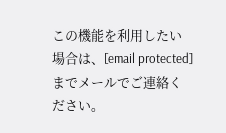この機能を利用したい場合は、[email protected] までメールでご連絡ください。